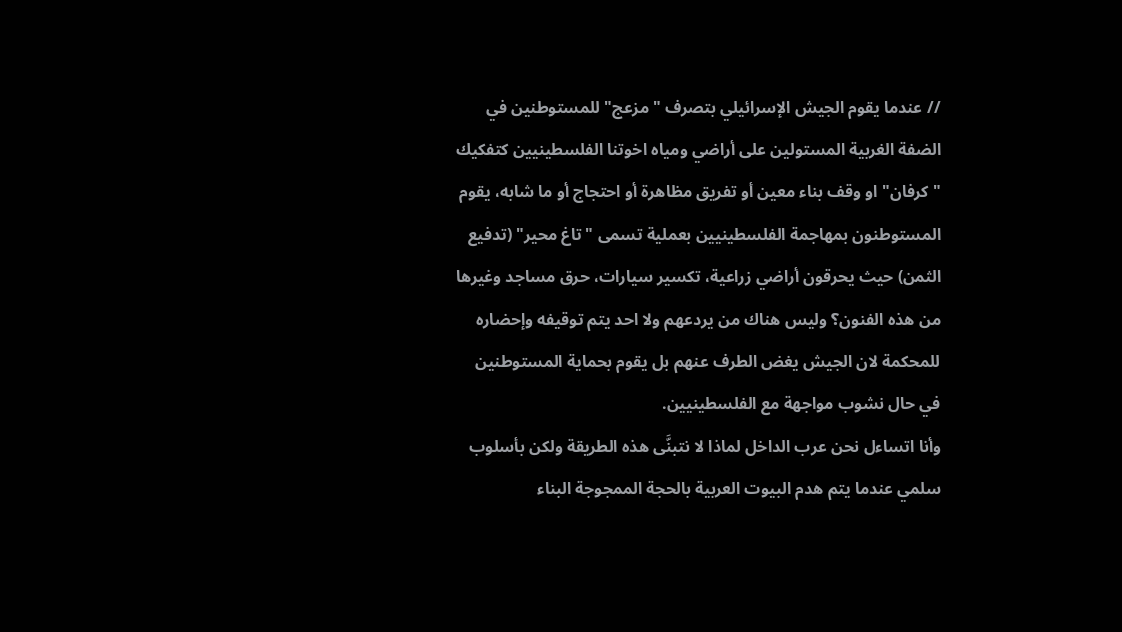// عندما يقوم الجيش الإسرائيلي بتصرف "مزعج" للمستوطنين في الضفة الغربية المستولين على أراضي ومياه اخوتنا الفلسطينيين كتفكيك "كرفان" او وقف بناء معين أو تفريق مظاهرة أو احتجاج أو ما شابه، يقوم المستوطنون بمهاجمة الفلسطينيين بعملية تسمى "تاغ محير" (تدفيع الثمن) حيث يحرقون أراضي زراعية، تكسير سيارات، حرق مساجد وغيرها من هذه الفنون؟ وليس هناك من يردعهم ولا احد يتم توقيفه وإحضاره للمحكمة لان الجيش يغض الطرف عنهم بل يقوم بحماية المستوطنين في حال نشوب مواجهة مع الفلسطينيين.
وأنا اتساءل نحن عرب الداخل لماذا لا نتبنَّى هذه الطريقة ولكن بأسلوب سلمي عندما يتم هدم البيوت العربية بالحجة الممجوجة البناء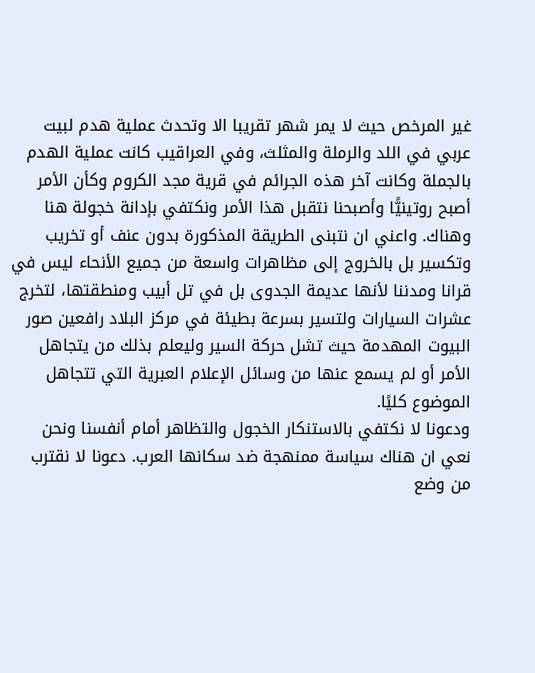غير المرخص حيث لا يمر شهر تقريبا الا وتحدث عملية هدم لبيت عربي في اللد والرملة والمثلث، وفي العراقيب كانت عملية الهدم بالجملة وكانت آخر هذه الجرائم في قرية مجد الكروم وكأن الأمر أصبح روتينيًّا وأصبحنا نتقبل هذا الأمر ونكتفي بإدانة خجولة هنا وهناك. واعني ان نتبنى الطريقة المذكورة بدون عنف أو تخريب وتكسير بل بالخروج إلى مظاهرات واسعة من جميع الأنحاء ليس في قرانا ومدننا لأنها عديمة الجدوى بل في تل أبيب ومنطقتها، لتخرج عشرات السيارات ولتسير بسرعة بطيئة في مركز البلاد رافعين صور البيوت المهدمة حيث تشل حركة السير وليعلم بذلك من يتجاهل الأمر أو لم يسمع عنها من وسائل الإعلام العبرية التي تتجاهل الموضوع كليًا.
ودعونا لا نكتفي بالاستنكار الخجول والتظاهر أمام أنفسنا ونحن نعي ان هناك سياسة ممنهجة ضد سكانها العرب. دعونا لا نقترب من وضع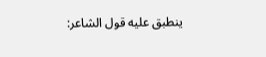ينطبق عليه قول الشاعر: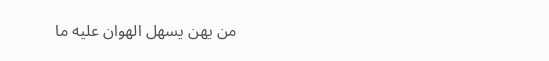من يهن يسهل الهوان عليه ما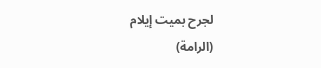لجرح بميت إيلام
(الرامة)